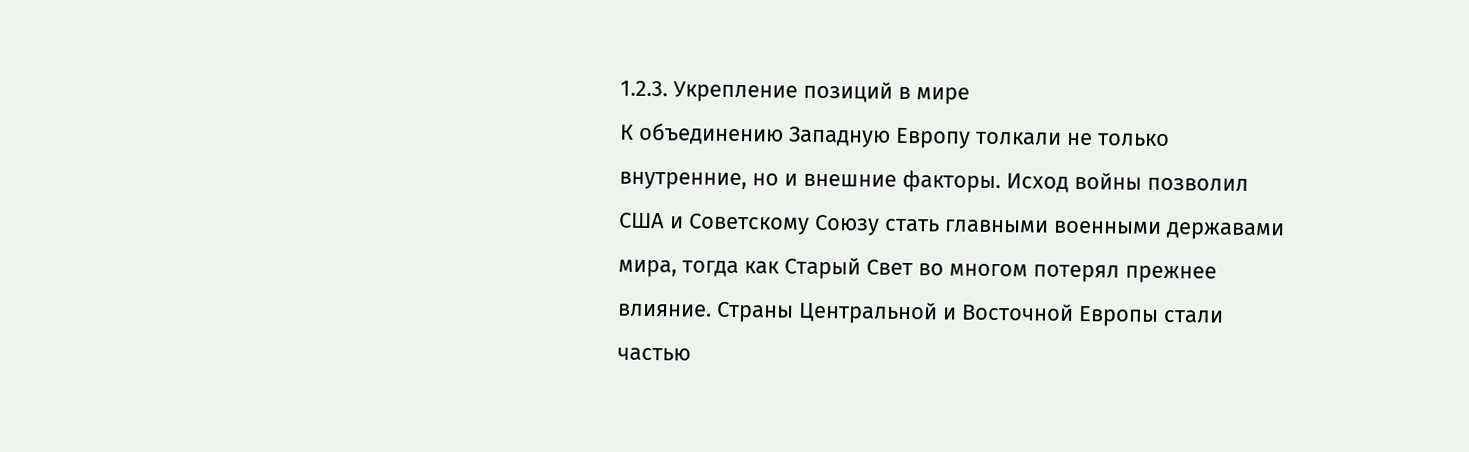1.2.3. Укрепление позиций в мире
К объединению Западную Европу толкали не только внутренние, но и внешние факторы. Исход войны позволил США и Советскому Союзу стать главными военными державами мира, тогда как Старый Свет во многом потерял прежнее влияние. Страны Центральной и Восточной Европы стали частью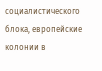социалистического блока, европейские колонии в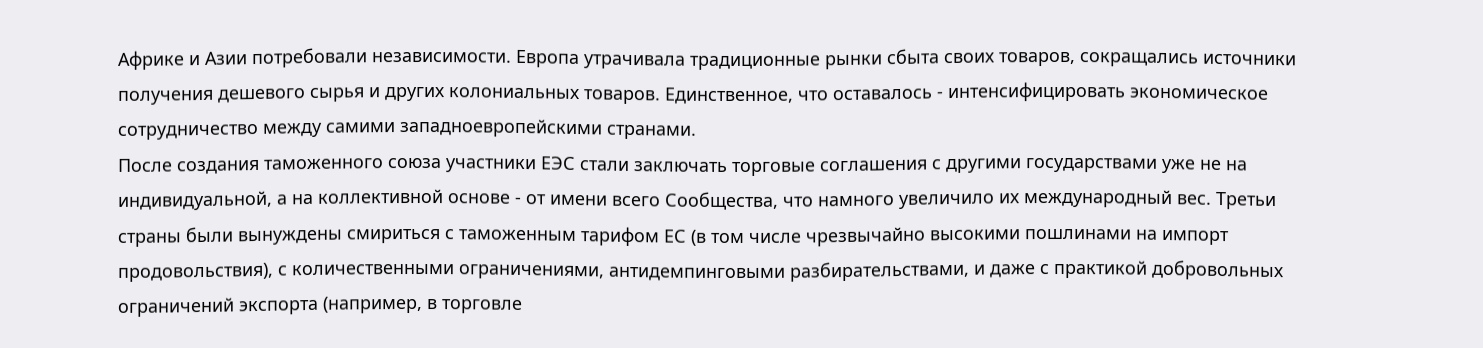Африке и Азии потребовали независимости. Европа утрачивала традиционные рынки сбыта своих товаров, сокращались источники получения дешевого сырья и других колониальных товаров. Единственное, что оставалось - интенсифицировать экономическое сотрудничество между самими западноевропейскими странами.
После создания таможенного союза участники ЕЭС стали заключать торговые соглашения с другими государствами уже не на индивидуальной, а на коллективной основе - от имени всего Сообщества, что намного увеличило их международный вес. Третьи страны были вынуждены смириться с таможенным тарифом ЕС (в том числе чрезвычайно высокими пошлинами на импорт продовольствия), с количественными ограничениями, антидемпинговыми разбирательствами, и даже с практикой добровольных ограничений экспорта (например, в торговле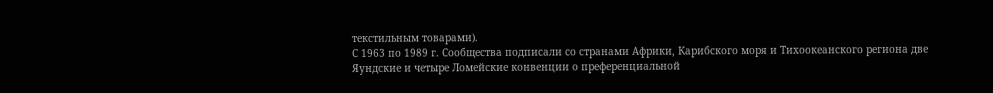текстильным товарами).
С 1963 по 1989 г. Сообщества подписали со странами Африки, Карибского моря и Тихоокеанского региона две Яундские и четыре Ломейские конвенции о преференциальной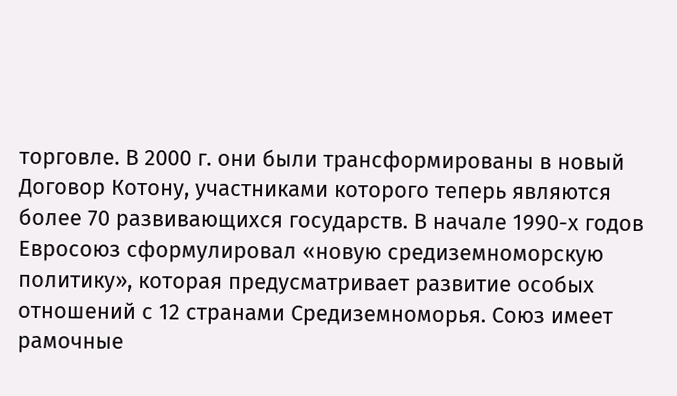торговле. В 2000 г. они были трансформированы в новый Договор Котону, участниками которого теперь являются более 70 развивающихся государств. В начале 1990-х годов Евросоюз сформулировал «новую средиземноморскую политику», которая предусматривает развитие особых отношений с 12 странами Средиземноморья. Союз имеет рамочные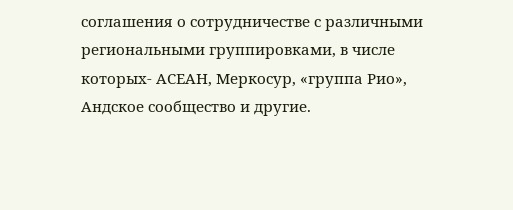соглашения о сотрудничестве с различными региональными группировками, в числе которых- АСЕАН, Меркосур, «группа Рио», Андское сообщество и другие.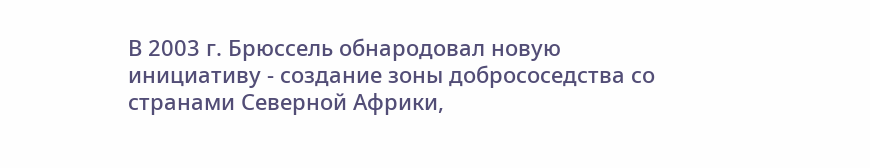В 2003 г. Брюссель обнародовал новую инициативу - создание зоны добрососедства со странами Северной Африки,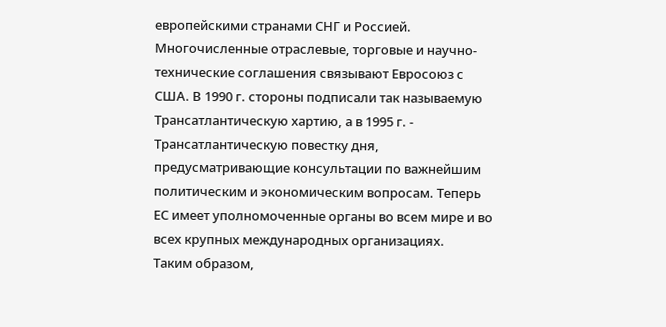европейскими странами СНГ и Россией. Многочисленные отраслевые, торговые и научно-технические соглашения связывают Евросоюз с США. В 1990 г. стороны подписали так называемую Трансатлантическую хартию, а в 1995 г. - Трансатлантическую повестку дня, предусматривающие консультации по важнейшим политическим и экономическим вопросам. Теперь ЕС имеет уполномоченные органы во всем мире и во всех крупных международных организациях.
Таким образом,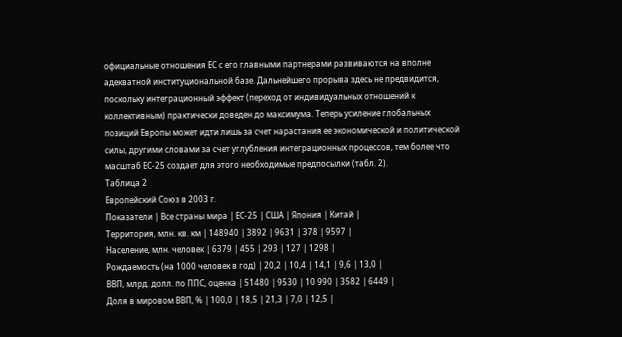официальные отношения ЕС с его главными партнерами развиваются на вполне адекватной институциональной базе. Дальнейшего прорыва здесь не предвидится, поскольку интеграционный эффект (переход от индивидуальных отношений к коллективным) практически доведен до максимума. Теперь усиление глобальных позиций Европы может идти лишь за счет нарастания ее экономической и политической силы, другими словами за счет углубления интеграционных процессов, тем более что масштаб ЕС-25 создает для этого необходимые предпосылки (табл. 2).
Таблица 2
Европейский Союз в 2003 г.
Показатели | Все страны мира | ЕС-25 | США | Япония | Китай |
Территория, млн. кв. км | 148940 | 3892 | 9631 | 378 | 9597 |
Население, млн. человек | 6379 | 455 | 293 | 127 | 1298 |
Рождаемость (на 1000 человек в год) | 20,2 | 10,4 | 14,1 | 9,6 | 13,0 |
ВВП, млрд. долл. по ППС, оценка | 51480 | 9530 | 10 990 | 3582 | 6449 |
Доля в мировом ВВП, % | 100,0 | 18,5 | 21,3 | 7,0 | 12,5 |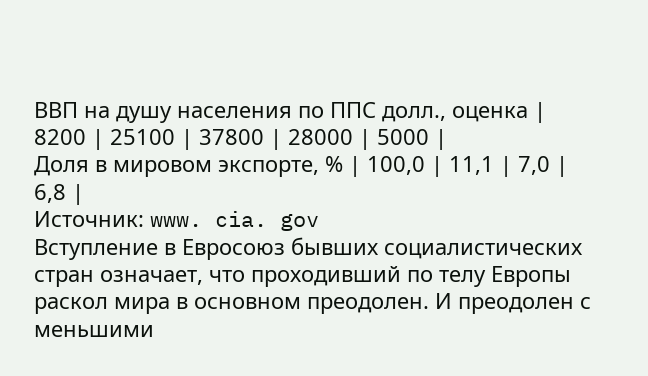ВВП на душу населения по ППС долл., оценка | 8200 | 25100 | 37800 | 28000 | 5000 |
Доля в мировом экспорте, % | 100,0 | 11,1 | 7,0 | 6,8 |
Источник: www. cia. gov
Вступление в Евросоюз бывших социалистических стран означает, что проходивший по телу Европы раскол мира в основном преодолен. И преодолен с меньшими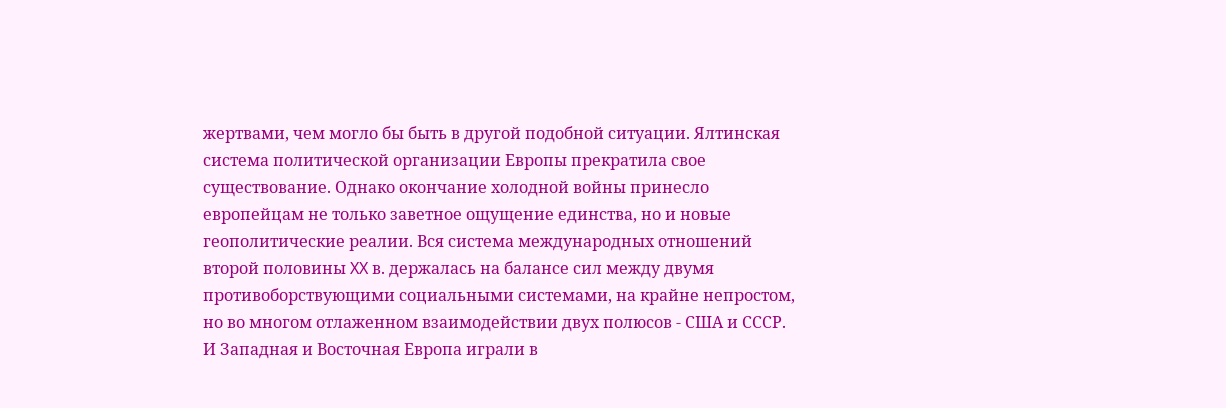жертвами, чем могло бы быть в другой подобной ситуации. Ялтинская система политической организации Европы прекратила свое существование. Однако окончание холодной войны принесло европейцам не только заветное ощущение единства, но и новые геополитические реалии. Вся система международных отношений второй половины XX в. держалась на балансе сил между двумя противоборствующими социальными системами, на крайне непростом, но во многом отлаженном взаимодействии двух полюсов - США и СССР. И Западная и Восточная Европа играли в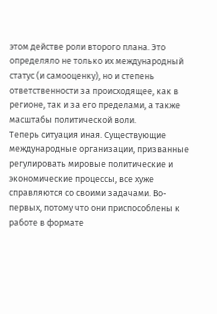этом действе роли второго плана. Это определяло не только их международный статус (и самооценку), но и степень ответственности за происходящее, как в регионе, так и за его пределами, а также масштабы политической воли.
Теперь ситуация иная. Существующие международные организации, призванные регулировать мировые политические и экономические процессы, все хуже справляются со своими задачами. Во-первых, потому что они приспособлены к работе в формате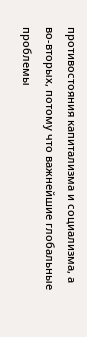противостояния капитализма и социализма, а во-вторых, потому что важнейшие глобальные проблемы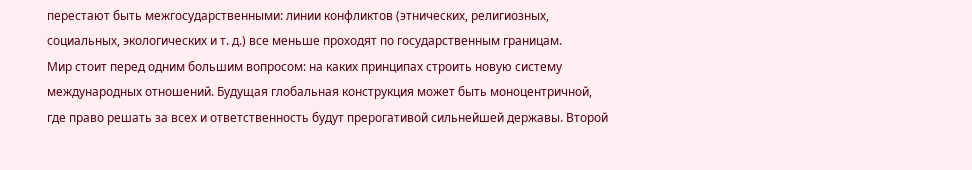перестают быть межгосударственными: линии конфликтов (этнических, религиозных, социальных, экологических и т. д.) все меньше проходят по государственным границам.
Мир стоит перед одним большим вопросом: на каких принципах строить новую систему международных отношений. Будущая глобальная конструкция может быть моноцентричной, где право решать за всех и ответственность будут прерогативой сильнейшей державы. Второй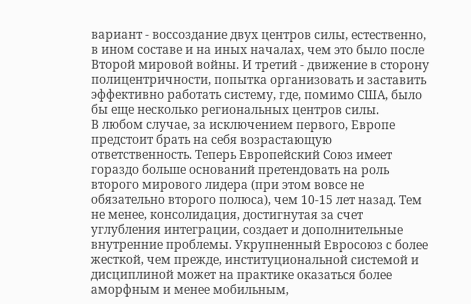вариант - воссоздание двух центров силы, естественно, в ином составе и на иных началах, чем это было после Второй мировой войны. И третий - движение в сторону полицентричности, попытка организовать и заставить эффективно работать систему, где, помимо США, было бы еще несколько региональных центров силы.
В любом случае, за исключением первого, Европе предстоит брать на себя возрастающую ответственность. Теперь Европейский Союз имеет гораздо больше оснований претендовать на роль второго мирового лидера (при этом вовсе не обязательно второго полюса), чем 10-15 лет назад. Тем не менее, консолидация, достигнутая за счет углубления интеграции, создает и дополнительные внутренние проблемы. Укрупненный Евросоюз с более жесткой, чем прежде, институциональной системой и дисциплиной может на практике оказаться более аморфным и менее мобильным,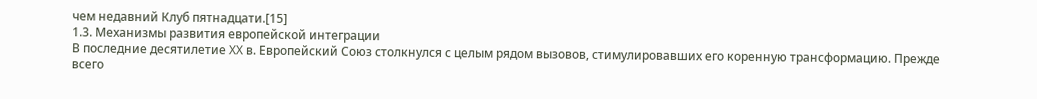чем недавний Клуб пятнадцати.[15]
1.3. Механизмы развития европейской интеграции
В последние десятилетие XX в. Европейский Союз столкнулся с целым рядом вызовов, стимулировавших его коренную трансформацию. Прежде всего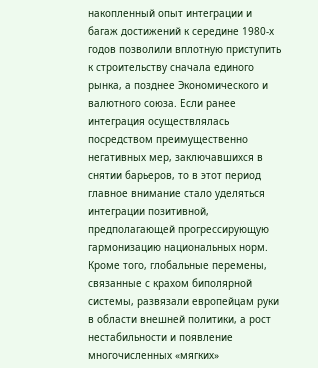накопленный опыт интеграции и багаж достижений к середине 1980-х годов позволили вплотную приступить к строительству сначала единого рынка, а позднее Экономического и валютного союза. Если ранее интеграция осуществлялась посредством преимущественно негативных мер, заключавшихся в снятии барьеров, то в этот период главное внимание стало уделяться интеграции позитивной, предполагающей прогрессирующую гармонизацию национальных норм. Кроме того, глобальные перемены, связанные с крахом биполярной системы, развязали европейцам руки в области внешней политики, а рост нестабильности и появление многочисленных «мягких»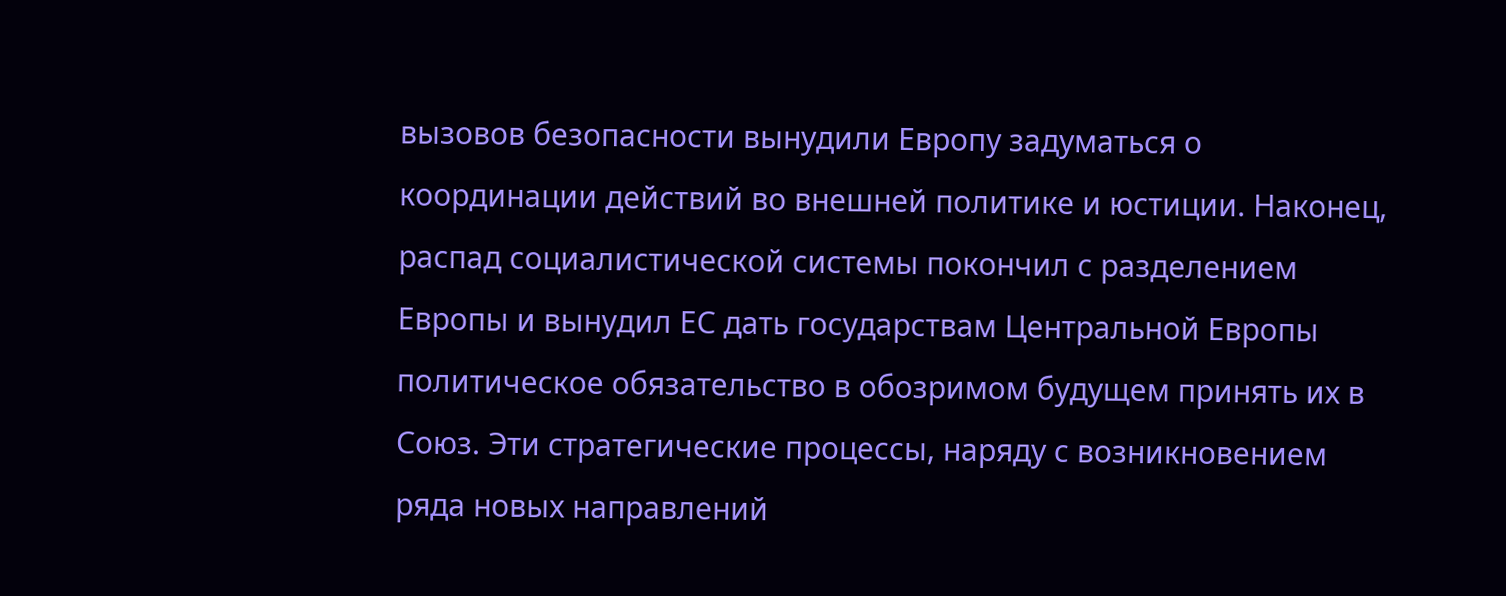вызовов безопасности вынудили Европу задуматься о координации действий во внешней политике и юстиции. Наконец, распад социалистической системы покончил с разделением Европы и вынудил ЕС дать государствам Центральной Европы политическое обязательство в обозримом будущем принять их в Союз. Эти стратегические процессы, наряду с возникновением ряда новых направлений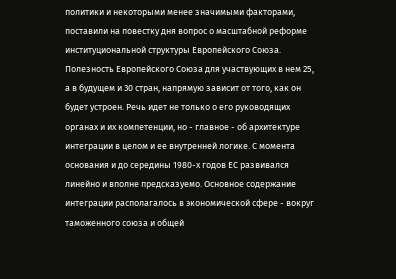политики и некоторыми менее значимыми факторами, поставили на повестку дня вопрос о масштабной реформе институциональной структуры Европейского Союза.
Полезность Европейского Союза для участвующих в нем 25, а в будущем и 30 стран, напрямую зависит от того, как он будет устроен. Речь идет не только о его руководящих органах и их компетенции, но - главное - об архитектуре интеграции в целом и ее внутренней логике. С момента основания и до середины 1980-х годов ЕС развивался линейно и вполне предсказуемо. Основное содержание интеграции располагалось в экономической сфере - вокруг таможенного союза и общей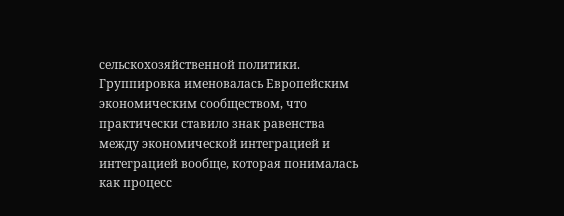сельскохозяйственной политики. Группировка именовалась Европейским экономическим сообществом, что практически ставило знак равенства между экономической интеграцией и интеграцией вообще, которая понималась как процесс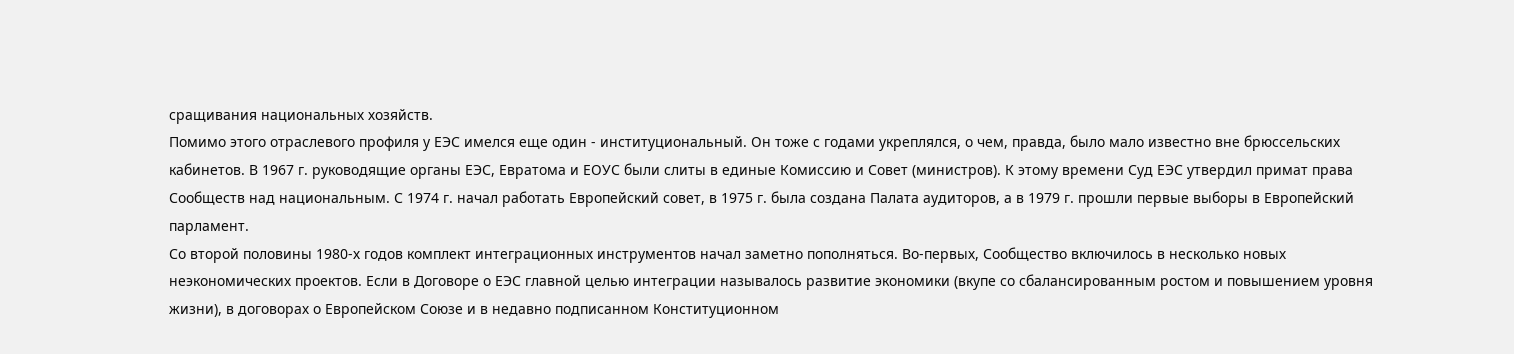сращивания национальных хозяйств.
Помимо этого отраслевого профиля у ЕЭС имелся еще один - институциональный. Он тоже с годами укреплялся, о чем, правда, было мало известно вне брюссельских кабинетов. В 1967 г. руководящие органы ЕЭС, Евратома и ЕОУС были слиты в единые Комиссию и Совет (министров). К этому времени Суд ЕЭС утвердил примат права Сообществ над национальным. С 1974 г. начал работать Европейский совет, в 1975 г. была создана Палата аудиторов, а в 1979 г. прошли первые выборы в Европейский парламент.
Со второй половины 1980-х годов комплект интеграционных инструментов начал заметно пополняться. Во-первых, Сообщество включилось в несколько новых неэкономических проектов. Если в Договоре о ЕЭС главной целью интеграции называлось развитие экономики (вкупе со сбалансированным ростом и повышением уровня жизни), в договорах о Европейском Союзе и в недавно подписанном Конституционном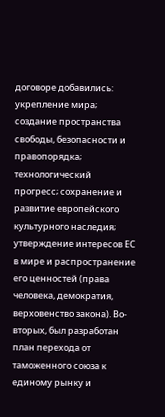договоре добавились: укрепление мира; создание пространства свободы, безопасности и правопорядка; технологический прогресс; сохранение и развитие европейского культурного наследия; утверждение интересов ЕС в мире и распространение его ценностей (права человека, демократия, верховенство закона). Во-вторых, был разработан план перехода от таможенного союза к единому рынку и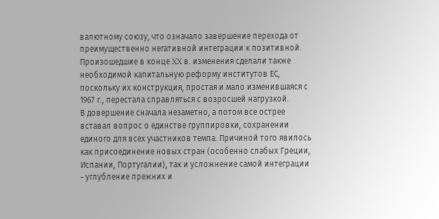валютному союзу, что означало завершение перехода от преимущественно негативной интеграции к позитивной. Произошедшие в конце XX в. изменения сделали также необходимой капитальную реформу институтов ЕС, поскольку их конструкция, простая и мало изменившаяся с 1967 г., перестала справляться с возросшей нагрузкой.
В довершение сначала незаметно, а потом все острее вставал вопрос о единстве группировки, сохранении единого для всех участников темпа. Причиной того явилось как присоединение новых стран (особенно слабых Греции, Испании, Португалии), так и усложнение самой интеграции - углубление прежних и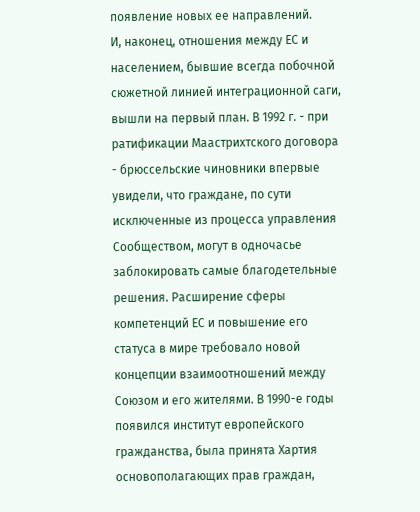появление новых ее направлений.
И, наконец, отношения между ЕС и населением, бывшие всегда побочной сюжетной линией интеграционной саги, вышли на первый план. В 1992 г. - при ратификации Маастрихтского договора - брюссельские чиновники впервые увидели, что граждане, по сути исключенные из процесса управления Сообществом, могут в одночасье заблокировать самые благодетельные решения. Расширение сферы компетенций ЕС и повышение его статуса в мире требовало новой концепции взаимоотношений между Союзом и его жителями. В 1990-е годы появился институт европейского гражданства, была принята Хартия основополагающих прав граждан,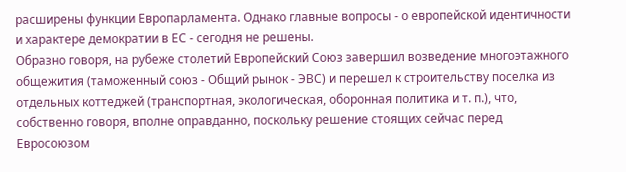расширены функции Европарламента. Однако главные вопросы - о европейской идентичности и характере демократии в ЕС - сегодня не решены.
Образно говоря, на рубеже столетий Европейский Союз завершил возведение многоэтажного общежития (таможенный союз - Общий рынок - ЭВС) и перешел к строительству поселка из отдельных коттеджей (транспортная, экологическая, оборонная политика и т. п.), что, собственно говоря, вполне оправданно, поскольку решение стоящих сейчас перед Евросоюзом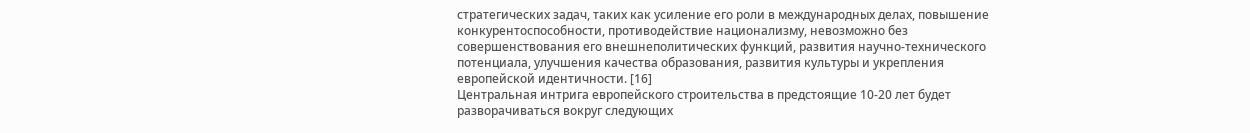стратегических задач, таких как усиление его роли в международных делах, повышение конкурентоспособности, противодействие национализму, невозможно без совершенствования его внешнеполитических функций, развития научно-технического потенциала, улучшения качества образования, развития культуры и укрепления европейской идентичности. [16]
Центральная интрига европейского строительства в предстоящие 10-20 лет будет разворачиваться вокруг следующих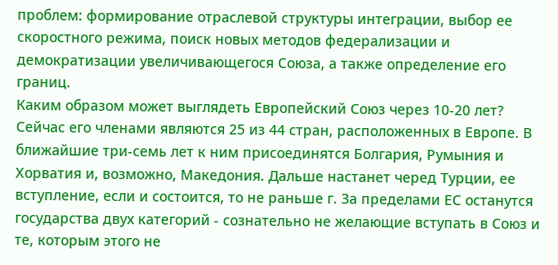проблем: формирование отраслевой структуры интеграции, выбор ее скоростного режима, поиск новых методов федерализации и демократизации увеличивающегося Союза, а также определение его границ.
Каким образом может выглядеть Европейский Союз через 10-20 лет? Сейчас его членами являются 25 из 44 стран, расположенных в Европе. В ближайшие три-семь лет к ним присоединятся Болгария, Румыния и Хорватия и, возможно, Македония. Дальше настанет черед Турции, ее вступление, если и состоится, то не раньше г. За пределами ЕС останутся государства двух категорий - сознательно не желающие вступать в Союз и те, которым этого не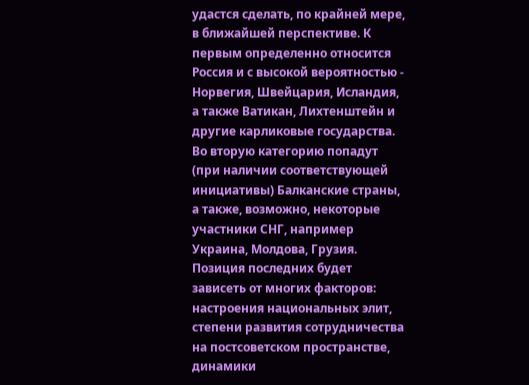удастся сделать, по крайней мере, в ближайшей перспективе. К первым определенно относится Россия и с высокой вероятностью - Норвегия, Швейцария, Исландия, а также Ватикан, Лихтенштейн и другие карликовые государства. Во вторую категорию попадут (при наличии соответствующей инициативы) Балканские страны, а также, возможно, некоторые участники СНГ, например Украина, Молдова, Грузия. Позиция последних будет зависеть от многих факторов: настроения национальных элит, степени развития сотрудничества на постсоветском пространстве, динамики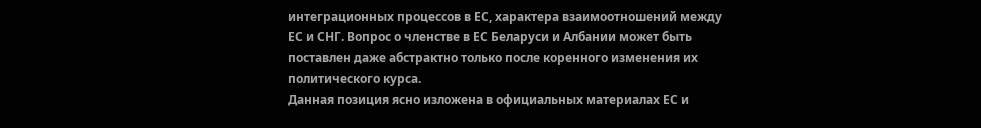интеграционных процессов в ЕС, характера взаимоотношений между ЕС и СНГ. Вопрос о членстве в ЕС Беларуси и Албании может быть поставлен даже абстрактно только после коренного изменения их политического курса.
Данная позиция ясно изложена в официальных материалах ЕС и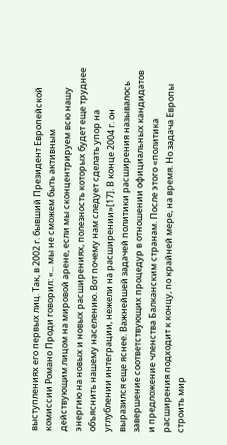выступлениях его первых лиц. Так, в 2002 г. бывший Президент Европейской комиссии Романо Проди говорил: «... мы не сможем быть активным действующим лицом на мировой арене, если мы сконцентрируем всю нашу энергию на новых и новых расширениях, полезность которых будет еще труднее объяснить нашему населению. Вот почему нам следует сделать упор на углублении интеграции, нежели на расширении»[17]. В конце 2004 г. он выразился еще яснее. Важнейшей задачей политики расширения называлось завершение соответствующих процедур в отношении официальных кандидатов и предложение членства Балканским странам. После этого «политика расширения подходит к концу, по крайней мере, на время. Но задача Европы строить мир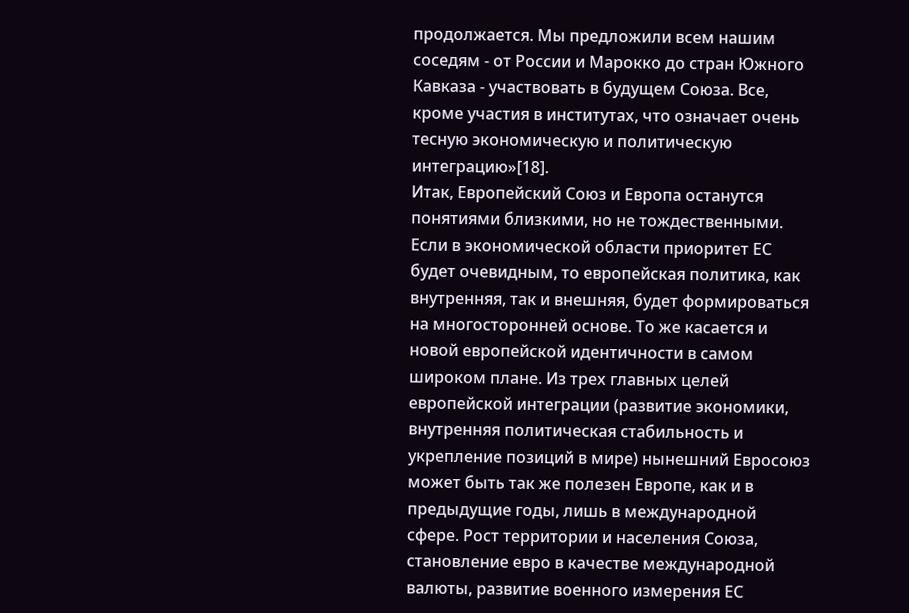продолжается. Мы предложили всем нашим соседям - от России и Марокко до стран Южного Кавказа - участвовать в будущем Союза. Все, кроме участия в институтах, что означает очень тесную экономическую и политическую интеграцию»[18].
Итак, Европейский Союз и Европа останутся понятиями близкими, но не тождественными. Если в экономической области приоритет ЕС будет очевидным, то европейская политика, как внутренняя, так и внешняя, будет формироваться на многосторонней основе. То же касается и новой европейской идентичности в самом широком плане. Из трех главных целей европейской интеграции (развитие экономики, внутренняя политическая стабильность и укрепление позиций в мире) нынешний Евросоюз может быть так же полезен Европе, как и в предыдущие годы, лишь в международной сфере. Рост территории и населения Союза, становление евро в качестве международной валюты, развитие военного измерения ЕС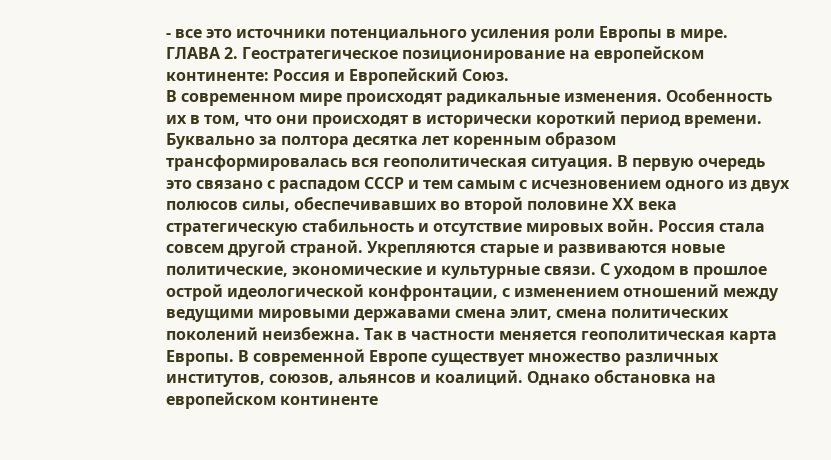- все это источники потенциального усиления роли Европы в мире.
ГЛАВА 2. Геостратегическое позиционирование на европейском континенте: Россия и Европейский Союз.
В современном мире происходят радикальные изменения. Особенность их в том, что они происходят в исторически короткий период времени. Буквально за полтора десятка лет коренным образом трансформировалась вся геополитическая ситуация. В первую очередь это связано с распадом СССР и тем самым с исчезновением одного из двух полюсов силы, обеспечивавших во второй половине XX века стратегическую стабильность и отсутствие мировых войн. Россия стала совсем другой страной. Укрепляются старые и развиваются новые политические, экономические и культурные связи. С уходом в прошлое острой идеологической конфронтации, с изменением отношений между ведущими мировыми державами смена элит, смена политических поколений неизбежна. Так в частности меняется геополитическая карта Европы. В современной Европе существует множество различных институтов, союзов, альянсов и коалиций. Однако обстановка на европейском континенте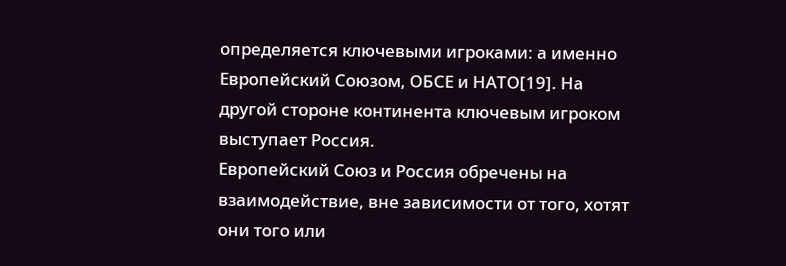определяется ключевыми игроками: а именно Европейский Союзом, ОБСЕ и НАТО[19]. На другой стороне континента ключевым игроком выступает Россия.
Европейский Союз и Россия обречены на взаимодействие, вне зависимости от того, хотят они того или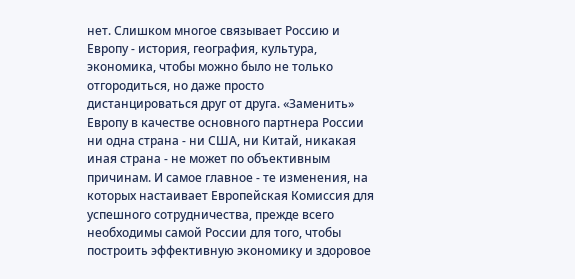нет. Слишком многое связывает Россию и Европу - история, география, культура, экономика, чтобы можно было не только отгородиться, но даже просто дистанцироваться друг от друга. «Заменить» Европу в качестве основного партнера России ни одна страна - ни США, ни Китай, никакая иная страна - не может по объективным причинам. И самое главное - те изменения, на которых настаивает Европейская Комиссия для успешного сотрудничества, прежде всего необходимы самой России для того, чтобы построить эффективную экономику и здоровое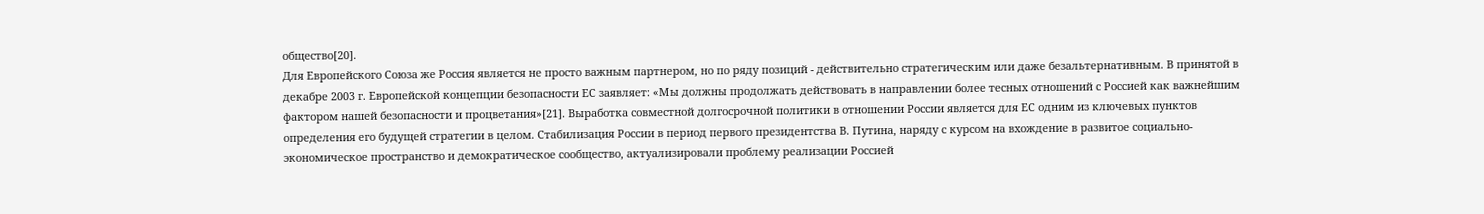общество[20].
Для Европейского Союза же Россия является не просто важным партнером, но по ряду позиций - действительно стратегическим или даже безальтернативным. В принятой в декабре 2003 г. Европейской концепции безопасности ЕС заявляет: «Мы должны продолжать действовать в направлении более тесных отношений с Россией как важнейшим фактором нашей безопасности и процветания»[21]. Выработка совместной долгосрочной политики в отношении России является для ЕС одним из ключевых пунктов определения его будущей стратегии в целом. Стабилизация России в период первого президентства В. Путина, наряду с курсом на вхождение в развитое социально-экономическое пространство и демократическое сообщество, актуализировали проблему реализации Россией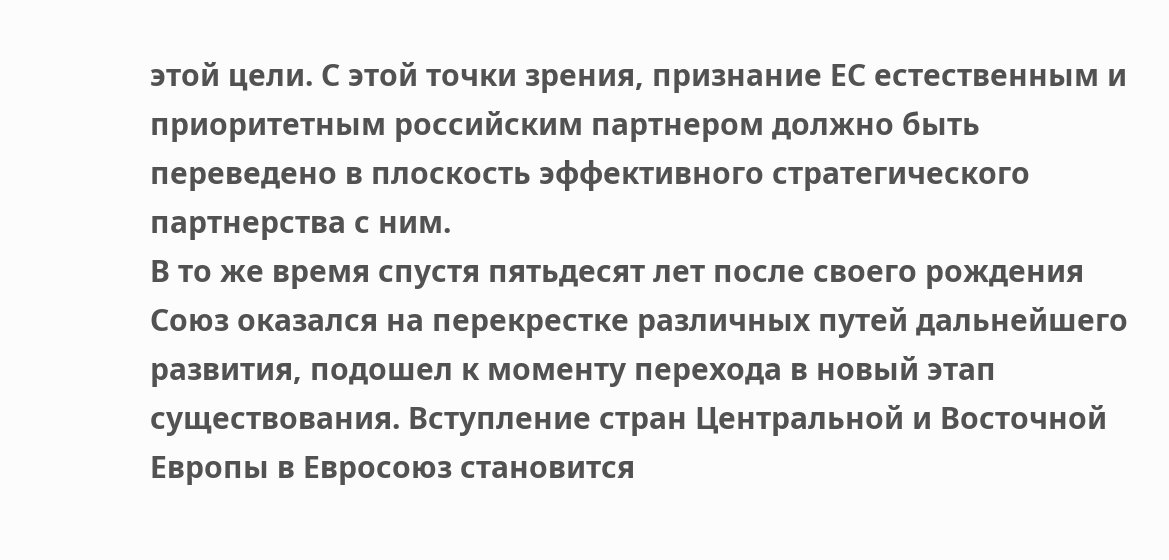этой цели. С этой точки зрения, признание ЕС естественным и приоритетным российским партнером должно быть переведено в плоскость эффективного стратегического партнерства с ним.
В то же время спустя пятьдесят лет после своего рождения Союз оказался на перекрестке различных путей дальнейшего развития, подошел к моменту перехода в новый этап существования. Вступление стран Центральной и Восточной Европы в Евросоюз становится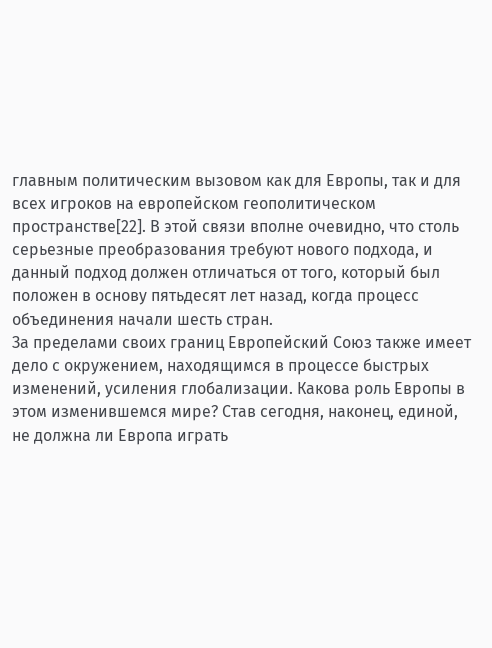главным политическим вызовом как для Европы, так и для всех игроков на европейском геополитическом пространстве[22]. В этой связи вполне очевидно, что столь серьезные преобразования требуют нового подхода, и данный подход должен отличаться от того, который был положен в основу пятьдесят лет назад, когда процесс объединения начали шесть стран.
За пределами своих границ Европейский Союз также имеет дело с окружением, находящимся в процессе быстрых изменений, усиления глобализации. Какова роль Европы в этом изменившемся мире? Став сегодня, наконец, единой, не должна ли Европа играть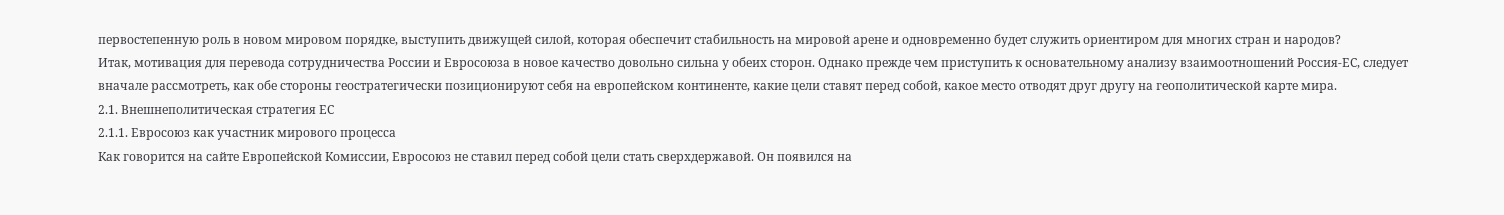первостепенную роль в новом мировом порядке, выступить движущей силой, которая обеспечит стабильность на мировой арене и одновременно будет служить ориентиром для многих стран и народов?
Итак, мотивация для перевода сотрудничества России и Евросоюза в новое качество довольно сильна у обеих сторон. Однако прежде чем приступить к основательному анализу взаимоотношений Россия-ЕС, следует вначале рассмотреть, как обе стороны геостратегически позиционируют себя на европейском континенте, какие цели ставят перед собой, какое место отводят друг другу на геополитической карте мира.
2.1. Внешнеполитическая стратегия ЕС
2.1.1. Евросоюз как участник мирового процесса
Как говорится на сайте Европейской Комиссии, Евросоюз не ставил перед собой цели стать сверхдержавой. Он появился на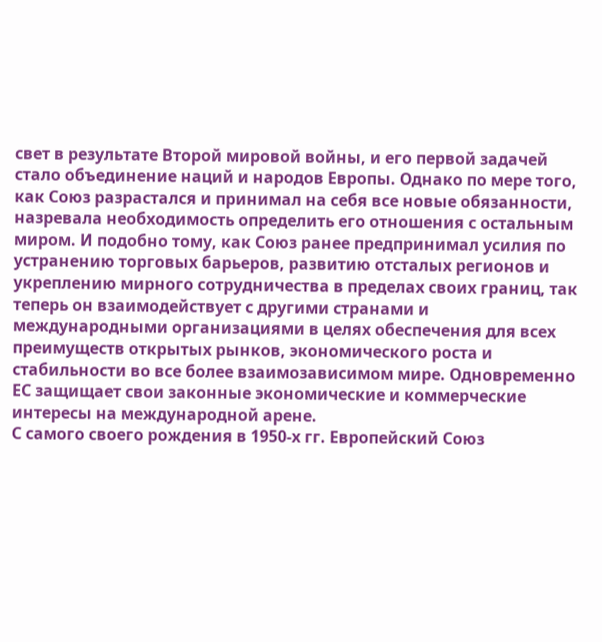свет в результате Второй мировой войны, и его первой задачей стало объединение наций и народов Европы. Однако по мере того, как Союз разрастался и принимал на себя все новые обязанности, назревала необходимость определить его отношения с остальным миром. И подобно тому, как Союз ранее предпринимал усилия по устранению торговых барьеров, развитию отсталых регионов и укреплению мирного сотрудничества в пределах своих границ, так теперь он взаимодействует с другими странами и международными организациями в целях обеспечения для всех преимуществ открытых рынков, экономического роста и стабильности во все более взаимозависимом мире. Одновременно ЕС защищает свои законные экономические и коммерческие интересы на международной арене.
С самого своего рождения в 1950-х гг. Европейский Союз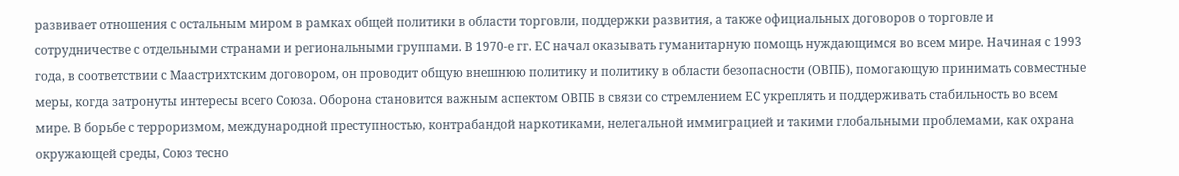развивает отношения с остальным миром в рамках общей политики в области торговли, поддержки развития, а также официальных договоров о торговле и сотрудничестве с отдельными странами и региональными группами. В 1970-е гг. ЕС начал оказывать гуманитарную помощь нуждающимся во всем мире. Начиная с 1993 года, в соответствии с Маастрихтским договором, он проводит общую внешнюю политику и политику в области безопасности (ОВПБ), помогающую принимать совместные меры, когда затронуты интересы всего Союза. Оборона становится важным аспектом ОВПБ в связи со стремлением ЕС укреплять и поддерживать стабильность во всем мире. В борьбе с терроризмом, международной преступностью, контрабандой наркотиками, нелегальной иммиграцией и такими глобальными проблемами, как охрана окружающей среды, Союз тесно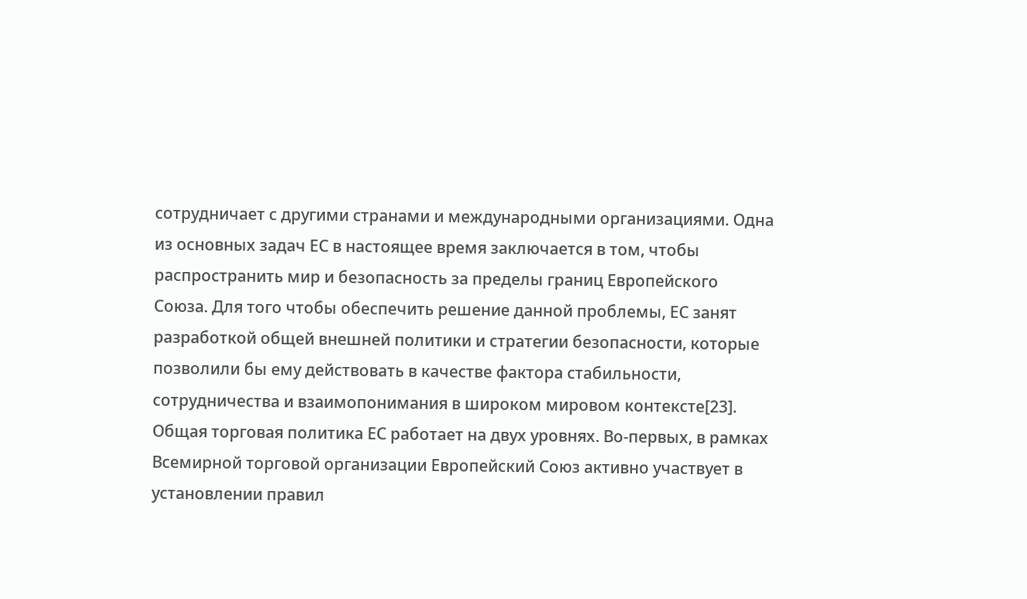сотрудничает с другими странами и международными организациями. Одна из основных задач ЕС в настоящее время заключается в том, чтобы распространить мир и безопасность за пределы границ Европейского Союза. Для того чтобы обеспечить решение данной проблемы, ЕС занят разработкой общей внешней политики и стратегии безопасности, которые позволили бы ему действовать в качестве фактора стабильности, сотрудничества и взаимопонимания в широком мировом контексте[23].
Общая торговая политика ЕС работает на двух уровнях. Во-первых, в рамках Всемирной торговой организации Европейский Союз активно участвует в установлении правил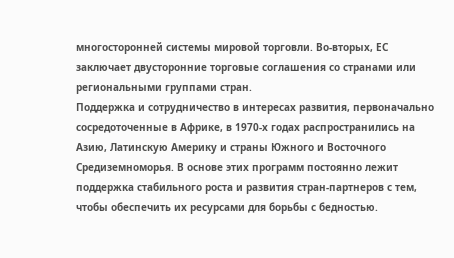многосторонней системы мировой торговли. Во-вторых, ЕС заключает двусторонние торговые соглашения со странами или региональными группами стран.
Поддержка и сотрудничество в интересах развития, первоначально сосредоточенные в Африке, в 1970-х годах распространились на Азию, Латинскую Америку и страны Южного и Восточного Средиземноморья. В основе этих программ постоянно лежит поддержка стабильного роста и развития стран-партнеров с тем, чтобы обеспечить их ресурсами для борьбы с бедностью.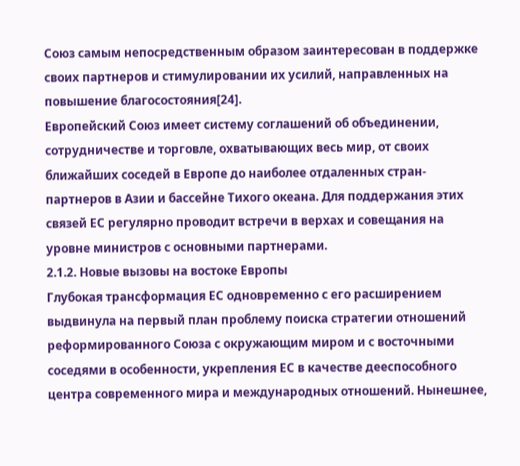Союз самым непосредственным образом заинтересован в поддержке своих партнеров и стимулировании их усилий, направленных на повышение благосостояния[24].
Европейский Союз имеет систему соглашений об объединении, сотрудничестве и торговле, охватывающих весь мир, от своих ближайших соседей в Европе до наиболее отдаленных стран-партнеров в Азии и бассейне Тихого океана. Для поддержания этих связей ЕС регулярно проводит встречи в верхах и совещания на уровне министров с основными партнерами.
2.1.2. Новые вызовы на востоке Европы
Глубокая трансформация ЕС одновременно с его расширением выдвинула на первый план проблему поиска стратегии отношений реформированного Союза с окружающим миром и с восточными соседями в особенности, укрепления ЕС в качестве дееспособного центра современного мира и международных отношений. Нынешнее,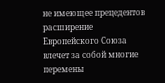не имеющее прецедентов расширение Европейского Союза влечет за собой многие перемены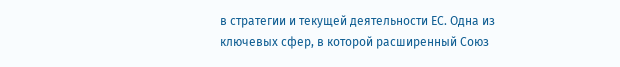в стратегии и текущей деятельности ЕС. Одна из ключевых сфер, в которой расширенный Союз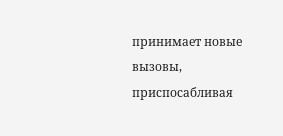принимает новые вызовы, приспосабливая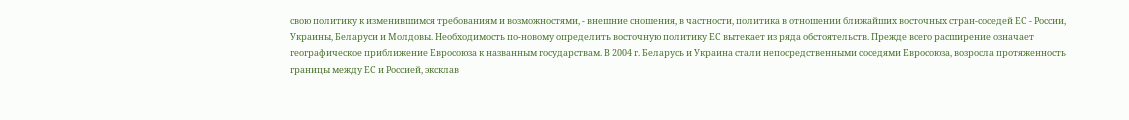свою политику к изменившимся требованиям и возможностями, - внешние сношения, в частности, политика в отношении ближайших восточных стран-соседей ЕС - России, Украины, Беларуси и Молдовы. Необходимость по-новому определить восточную политику ЕС вытекает из ряда обстоятельств. Прежде всего расширение означает географическое приближение Евросоюза к названным государствам. В 2004 г. Беларусь и Украина стали непосредственными соседями Евросоюза, возросла протяженность границы между ЕС и Россией, эксклав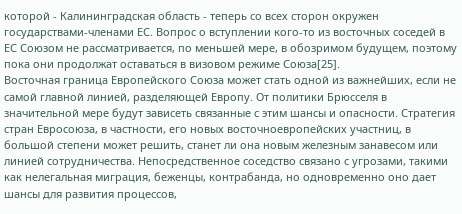которой - Калининградская область - теперь со всех сторон окружен государствами-членами ЕС. Вопрос о вступлении кого-то из восточных соседей в ЕС Союзом не рассматривается, по меньшей мере, в обозримом будущем, поэтому пока они продолжат оставаться в визовом режиме Союза[25].
Восточная граница Европейского Союза может стать одной из важнейших, если не самой главной линией, разделяющей Европу. От политики Брюсселя в значительной мере будут зависеть связанные с этим шансы и опасности. Стратегия стран Евросоюза, в частности, его новых восточноевропейских участниц, в большой степени может решить, станет ли она новым железным занавесом или линией сотрудничества. Непосредственное соседство связано с угрозами, такими как нелегальная миграция, беженцы, контрабанда, но одновременно оно дает шансы для развития процессов,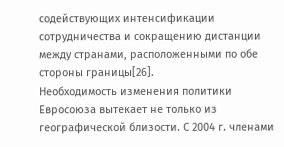содействующих интенсификации сотрудничества и сокращению дистанции между странами, расположенными по обе стороны границы[26].
Необходимость изменения политики Евросоюза вытекает не только из географической близости. С 2004 г. членами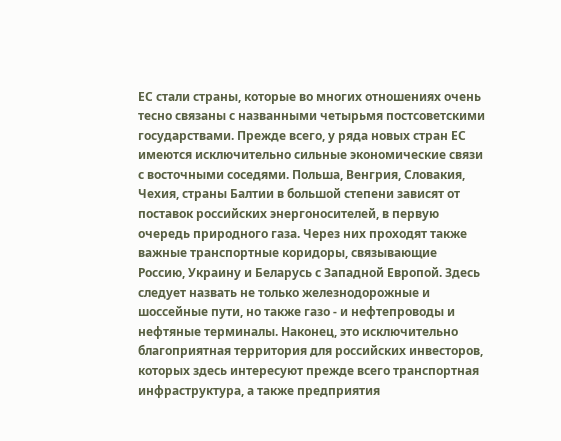ЕС стали страны, которые во многих отношениях очень тесно связаны с названными четырьмя постсоветскими государствами. Прежде всего, у ряда новых стран ЕС имеются исключительно сильные экономические связи с восточными соседями. Польша, Венгрия, Словакия, Чехия, страны Балтии в большой степени зависят от поставок российских энергоносителей, в первую очередь природного газа. Через них проходят также важные транспортные коридоры, связывающие Россию, Украину и Беларусь с Западной Европой. Здесь следует назвать не только железнодорожные и шоссейные пути, но также газо - и нефтепроводы и нефтяные терминалы. Наконец, это исключительно благоприятная территория для российских инвесторов, которых здесь интересуют прежде всего транспортная инфраструктура, а также предприятия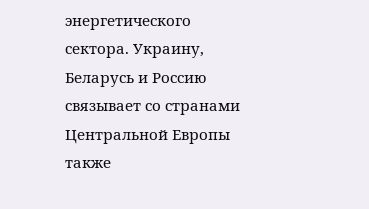энергетического сектора. Украину, Беларусь и Россию связывает со странами Центральной Европы также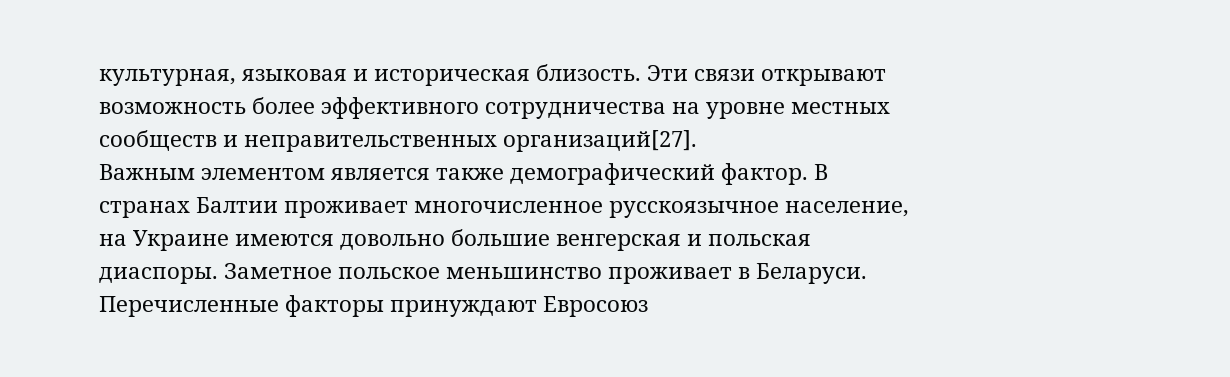культурная, языковая и историческая близость. Эти связи открывают возможность более эффективного сотрудничества на уровне местных сообществ и неправительственных организаций[27].
Важным элементом является также демографический фактор. В странах Балтии проживает многочисленное русскоязычное население, на Украине имеются довольно большие венгерская и польская диаспоры. Заметное польское меньшинство проживает в Беларуси.
Перечисленные факторы принуждают Евросоюз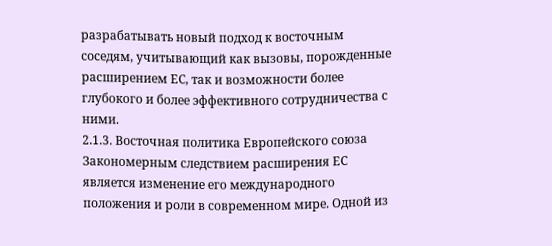разрабатывать новый подход к восточным соседям, учитывающий как вызовы, порожденные расширением ЕС, так и возможности более глубокого и более эффективного сотрудничества с ними.
2.1.3. Восточная политика Европейского союза
Закономерным следствием расширения ЕС является изменение его международного положения и роли в современном мире. Одной из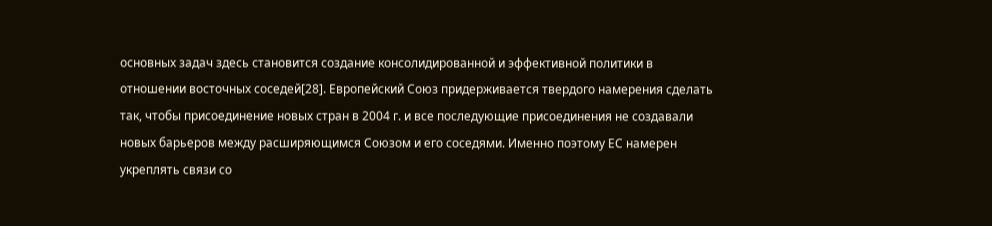основных задач здесь становится создание консолидированной и эффективной политики в отношении восточных соседей[28]. Европейский Союз придерживается твердого намерения сделать так, чтобы присоединение новых стран в 2004 г. и все последующие присоединения не создавали новых барьеров между расширяющимся Союзом и его соседями. Именно поэтому ЕС намерен укреплять связи со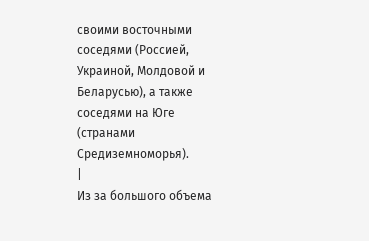своими восточными соседями (Россией, Украиной, Молдовой и Беларусью), а также соседями на Юге (странами Средиземноморья).
|
Из за большого объема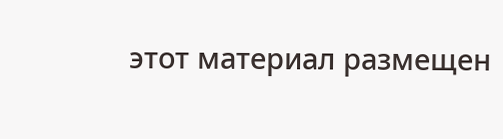этот материал размещен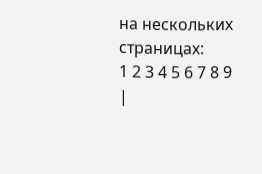на нескольких страницах:
1 2 3 4 5 6 7 8 9 |